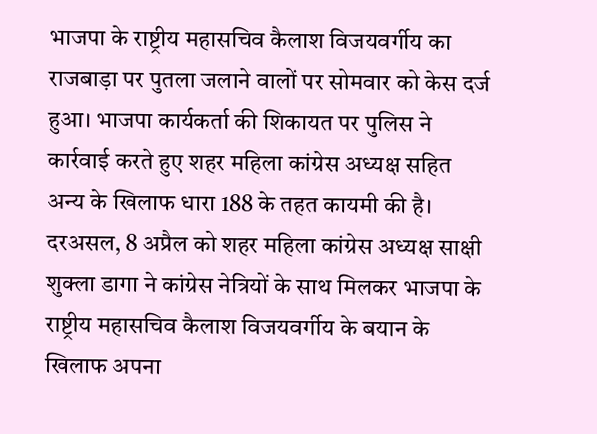भाजपा के राष्ट्रीय महासचिव कैलाश विजयवर्गीय का राजबाड़ा पर पुतला जलाने वालों पर सोमवार को केस दर्ज हुआ। भाजपा कार्यकर्ता की शिकायत पर पुलिस ने कार्रवाई करते हुए शहर महिला कांग्रेस अध्यक्ष सहित अन्य के खिलाफ धारा 188 के तहत कायमी की है।
दरअसल, 8 अप्रैल को शहर महिला कांग्रेस अध्यक्ष साक्षी शुक्ला डागा ने कांग्रेस नेत्रियों के साथ मिलकर भाजपा के राष्ट्रीय महासचिव कैलाश विजयवर्गीय के बयान के खिलाफ अपना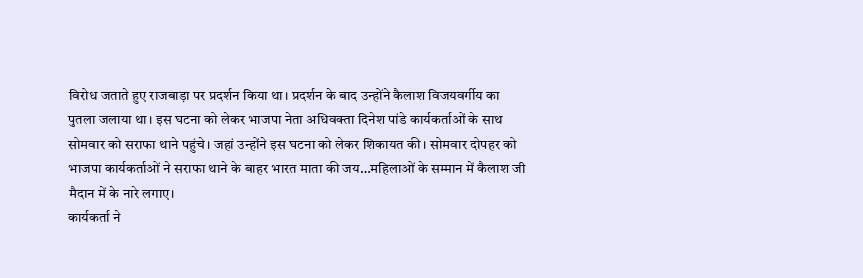विरोध जताते हुए राजबाड़ा पर प्रदर्शन किया था। प्रदर्शन के बाद उन्होंने कैलाश विजयवर्गीय का पुतला जलाया था। इस घटना को लेकर भाजपा नेता अधिवक्ता दिनेश पांडे कार्यकर्ताओं के साथ सोमवार को सराफा थाने पहुंचे। जहां उन्होंने इस घटना को लेकर शिकायत की। सोमवार दोपहर को भाजपा कार्यकर्ताओं ने सराफा थाने के बाहर भारत माता की जय…महिलाओं के सम्मान में कैलाश जी मैदान में के नारे लगाए।
कार्यकर्ता ने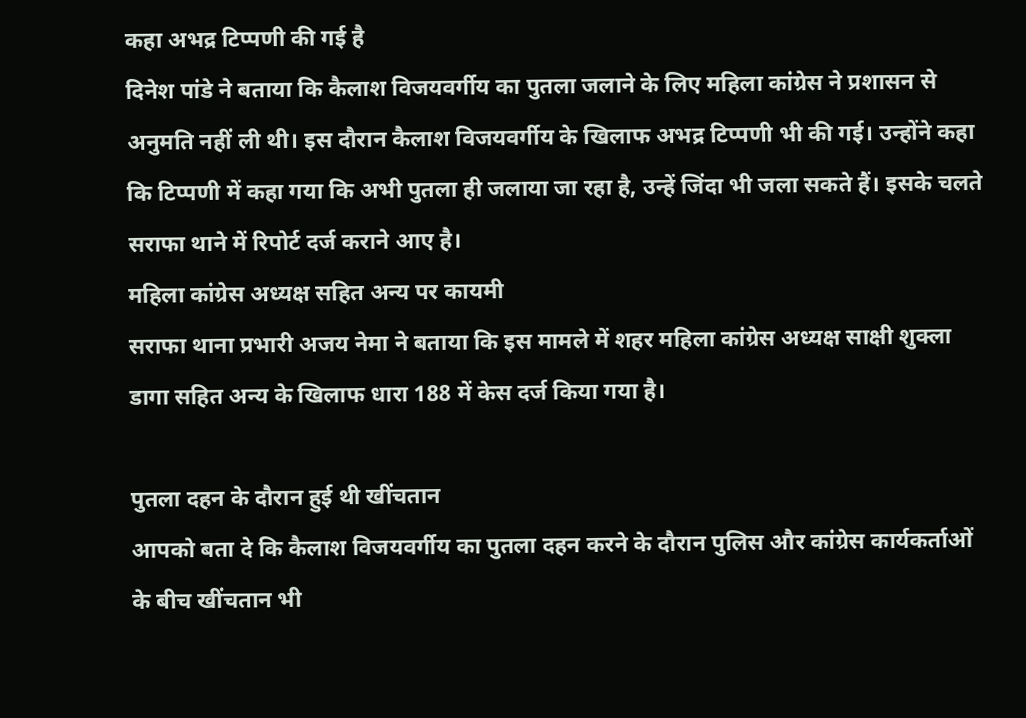कहा अभद्र टिप्पणी की गई है
दिनेश पांडे ने बताया कि कैलाश विजयवर्गीय का पुतला जलाने के लिए महिला कांग्रेस ने प्रशासन से अनुमति नहीं ली थी। इस दौरान कैलाश विजयवर्गीय के खिलाफ अभद्र टिप्पणी भी की गई। उन्होंने कहा कि टिप्पणी में कहा गया कि अभी पुतला ही जलाया जा रहा है, उन्हें जिंदा भी जला सकते हैं। इसके चलते सराफा थाने में रिपोर्ट दर्ज कराने आए है।
महिला कांग्रेस अध्यक्ष सहित अन्य पर कायमी
सराफा थाना प्रभारी अजय नेमा ने बताया कि इस मामले में शहर महिला कांग्रेस अध्यक्ष साक्षी शुक्ला डागा सहित अन्य के खिलाफ धारा 188 में केस दर्ज किया गया है।

पुतला दहन के दौरान हुई थी खींचतान
आपको बता दे कि कैलाश विजयवर्गीय का पुतला दहन करने के दौरान पुलिस और कांग्रेस कार्यकर्ताओं के बीच खींचतान भी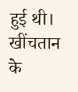हुई थी। खींचतान के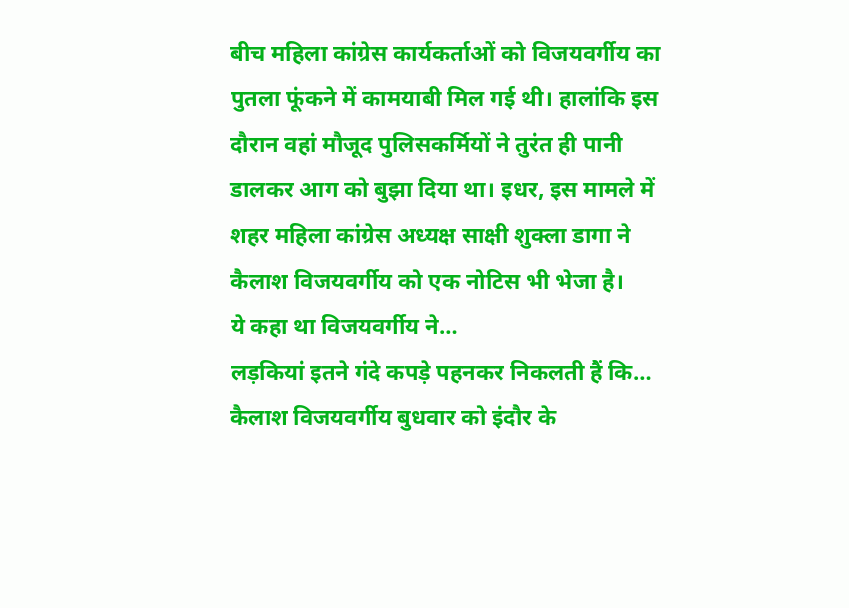बीच महिला कांग्रेस कार्यकर्ताओं को विजयवर्गीय का पुतला फूंकने में कामयाबी मिल गई थी। हालांकि इस दौरान वहां मौजूद पुलिसकर्मियों ने तुरंत ही पानी डालकर आग को बुझा दिया था। इधर, इस मामले में शहर महिला कांग्रेस अध्यक्ष साक्षी शुक्ला डागा ने कैलाश विजयवर्गीय को एक नोटिस भी भेजा है।
ये कहा था विजयवर्गीय ने…
लड़कियां इतने गंदे कपड़े पहनकर निकलती हैं कि…
कैलाश विजयवर्गीय बुधवार को इंदौर के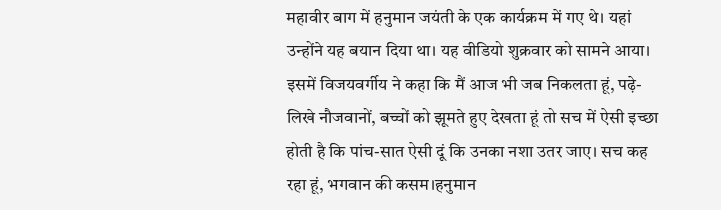महावीर बाग में हनुमान जयंती के एक कार्यक्रम में गए थे। यहां उन्होंने यह बयान दिया था। यह वीडियो शुक्रवार को सामने आया। इसमें विजयवर्गीय ने कहा कि मैं आज भी जब निकलता हूं, पढ़े-लिखे नौजवानों, बच्चों को झूमते हुए देखता हूं तो सच में ऐसी इच्छा होती है कि पांच-सात ऐसी दूं कि उनका नशा उतर जाए। सच कह रहा हूं, भगवान की कसम।हनुमान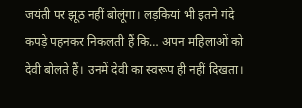जयंती पर झूठ नहीं बोलूंगा। लड़कियां भी इतने गंदे कपड़े पहनकर निकलती हैं कि… अपन महिलाओं को देवी बोलते हैं। उनमें देवी का स्वरूप ही नहीं दिखता।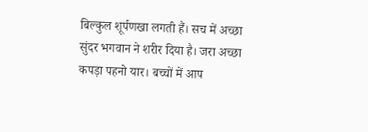बिल्कुल शूर्पणखा लगती हैं। सच में अच्छा सुंदर भगवान ने शरीर दिया है। जरा अच्छा कपड़ा पहनो यार। बच्चों में आप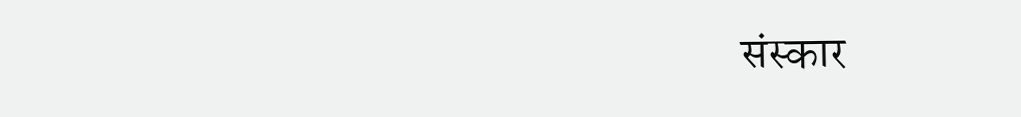संस्कार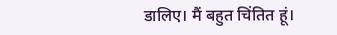डालिए। मैं बहुत चिंतित हूं।